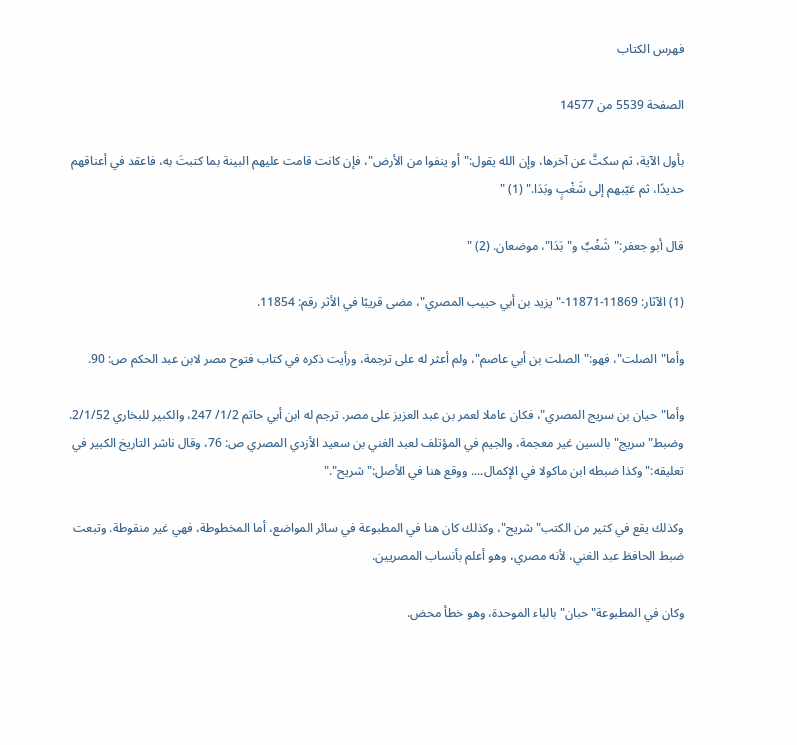فهرس الكتاب

الصفحة 5539 من 14577

بأول الآية، ثم سكتَّ عن آخرها، وإن الله يقول:"أو ينفوا من الأرض"، فإن كانت قامت عليهم البينة بما كتبتَ به، فاعقد في أعناقهم حديدًا، ثم غيّبهم إلى شَغْبٍ وبَدَا." (1) "

قال أبو جعفر:"شَغْبٌ و"بَدَا"، موضعان. (2) "

(1) الآثار: 11869-11871-"يزيد بن أبي حبيب المصري"، مضى قريبًا في الأثر رقم: 11854.

وأما"الصلت"، فهو:"الصلت بن أبي عاصم"، ولم أعثر له على ترجمة، ورأيت ذكره في كتاب فتوح مصر لابن عبد الحكم ص: 90.

وأما"حيان بن سريج المصري"، فكان عاملا لعمر بن عبد العزيز على مصر. ترجم له ابن أبي حاتم 1/2/ 247، والكبير للبخاري 2/1/52. وضبط"سريج"بالسين غير معجمة، والجيم في المؤتلف لعبد الغني بن سعيد الأزدي المصري ص: 76، وقال ناشر التاريخ الكبير في تعليقه:"وكذا ضبطه ابن ماكولا في الإكمال.... ووقع هنا في الأصل:"شريح"."

وكذلك يقع في كثير من الكتب"شريح"، وكذلك كان هنا في المطبوعة في سائر المواضع، أما المخطوطة، فهي غير منقوطة. وتبعت ضبط الحافظ عبد الغني، لأنه مصري، وهو أعلم بأنساب المصريين.

وكان في المطبوعة"حبان"بالباء الموحدة، وهو خطأ محض.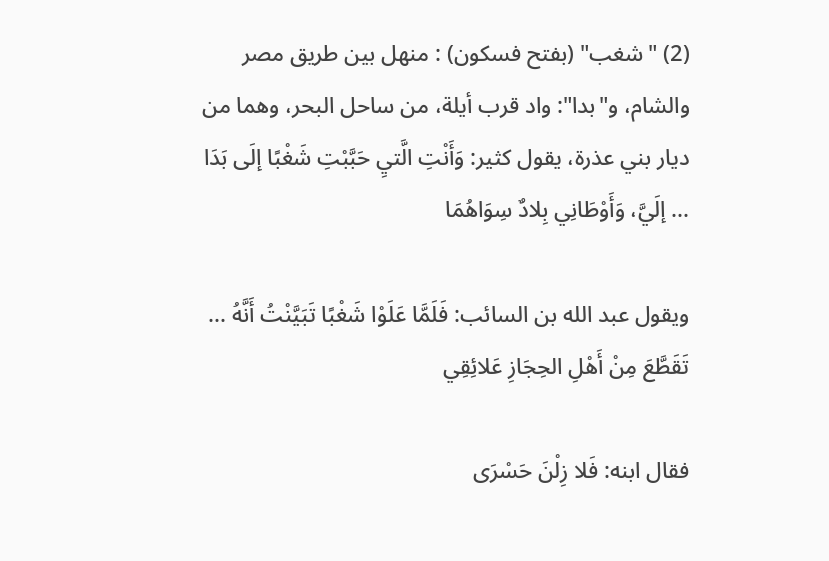(2) "شغب" (بفتح فسكون) : منهل بين طريق مصر والشام، و"بدا": واد قرب أيلة، من ساحل البحر، وهما من ديار بني عذرة، يقول كثير: وَأَنْتِ الَّتيِ حَبَّبْتِ شَغْبًا إلَى بَدَا ... إلَيَّ، وَأَوْطَانِي بِلادٌ سِوَاهُمَا

ويقول عبد الله بن السائب: فَلَمَّا عَلَوْا شَغْبًا تَبَيَّنْتُ أَنَّهُ ... تَقَطَّعَ مِنْ أَهْلِ الحِجَازِ عَلائِقِي

فقال ابنه: فَلا زِلْنَ حَسْرَى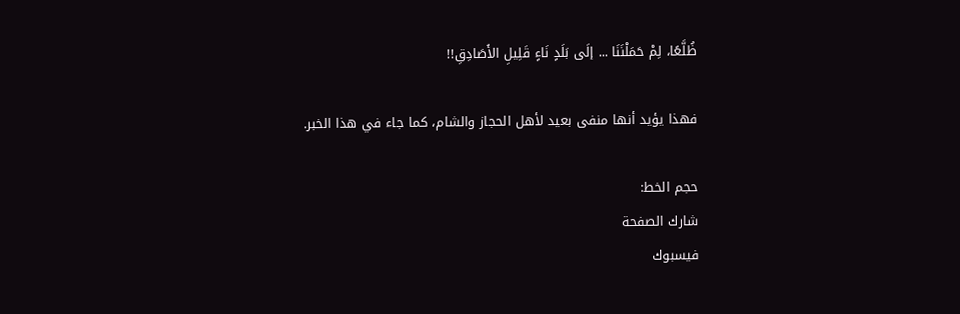ظُلَّعًا، لِمْ حَمَلْنَنَا ... إلَى بَلَدٍ نَاءٍ قَلِيلِ الأَصَادِقِ!!

فهذا يؤيد أنها منفى بعيد لأهل الحجاز والشام، كما جاء في هذا الخبر.

حجم الخط:
شارك الصفحة
فيسبوك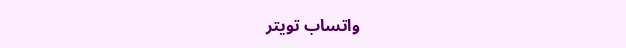واتساب تويتر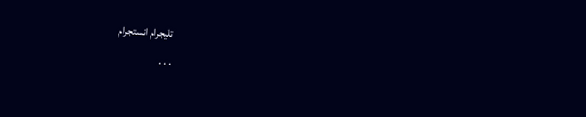تليجرام انستجرام
. . .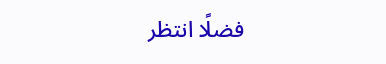فضلًا انتظر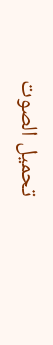تحميل الصوت